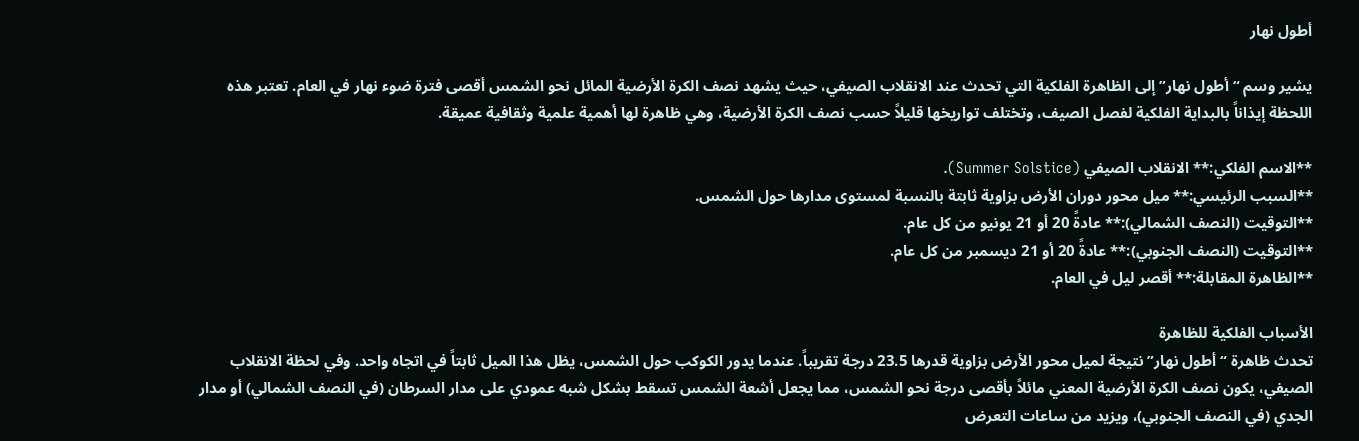أطول نهار

يشير وسم “أطول نهار” إلى الظاهرة الفلكية التي تحدث عند الانقلاب الصيفي، حيث يشهد نصف الكرة الأرضية المائل نحو الشمس أقصى فترة ضوء نهار في العام. تعتبر هذه اللحظة إيذاناً بالبداية الفلكية لفصل الصيف، وتختلف تواريخها قليلاً حسب نصف الكرة الأرضية، وهي ظاهرة لها أهمية علمية وثقافية عميقة.

**الاسم الفلكي:** الانقلاب الصيفي (Summer Solstice).
**السبب الرئيسي:** ميل محور دوران الأرض بزاوية ثابتة بالنسبة لمستوى مدارها حول الشمس.
**التوقيت (النصف الشمالي):** عادةً 20 أو 21 يونيو من كل عام.
**التوقيت (النصف الجنوبي):** عادةً 20 أو 21 ديسمبر من كل عام.
**الظاهرة المقابلة:** أقصر ليل في العام.

الأسباب الفلكية للظاهرة
تحدث ظاهرة “أطول نهار” نتيجة لميل محور الأرض بزاوية قدرها 23.5 درجة تقريباً. عندما يدور الكوكب حول الشمس، يظل هذا الميل ثابتاً في اتجاه واحد. وفي لحظة الانقلاب الصيفي، يكون نصف الكرة الأرضية المعني مائلاً بأقصى درجة نحو الشمس، مما يجعل أشعة الشمس تسقط بشكل شبه عمودي على مدار السرطان (في النصف الشمالي) أو مدار الجدي (في النصف الجنوبي)، ويزيد من ساعات التعرض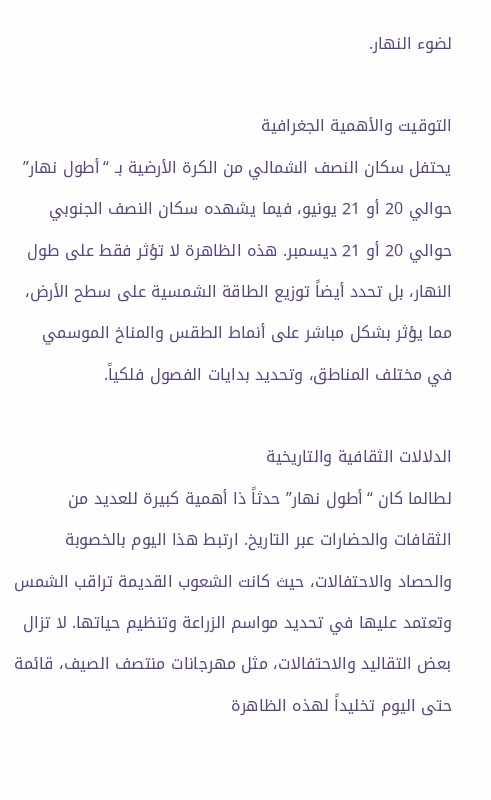لضوء النهار.

التوقيت والأهمية الجغرافية
يحتفل سكان النصف الشمالي من الكرة الأرضية بـ “أطول نهار” حوالي 20 أو 21 يونيو، فيما يشهده سكان النصف الجنوبي حوالي 20 أو 21 ديسمبر. هذه الظاهرة لا تؤثر فقط على طول النهار، بل تحدد أيضاً توزيع الطاقة الشمسية على سطح الأرض، مما يؤثر بشكل مباشر على أنماط الطقس والمناخ الموسمي في مختلف المناطق، وتحديد بدايات الفصول فلكياً.

الدلالات الثقافية والتاريخية
لطالما كان “أطول نهار” حدثاً ذا أهمية كبيرة للعديد من الثقافات والحضارات عبر التاريخ. ارتبط هذا اليوم بالخصوبة والحصاد والاحتفالات، حيث كانت الشعوب القديمة تراقب الشمس وتعتمد عليها في تحديد مواسم الزراعة وتنظيم حياتها. لا تزال بعض التقاليد والاحتفالات، مثل مهرجانات منتصف الصيف، قائمة حتى اليوم تخليداً لهذه الظاهرة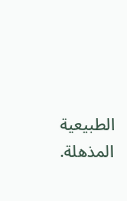الطبيعية المذهلة.